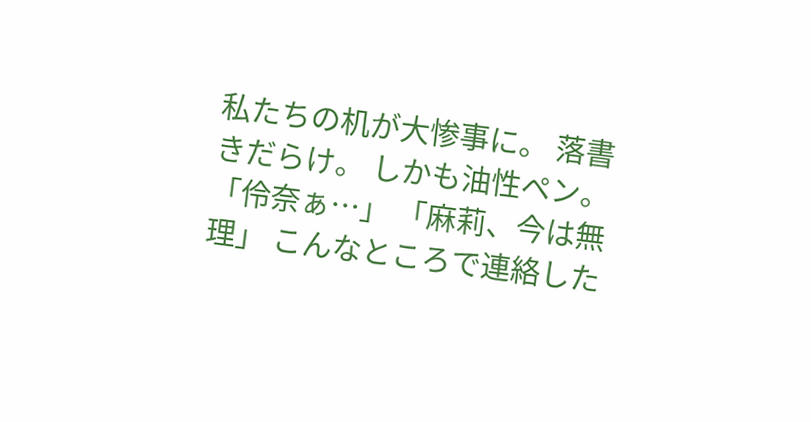私たちの机が大惨事に。 落書きだらけ。 しかも油性ペン。 「伶奈ぁ…」 「麻莉、今は無理」 こんなところで連絡した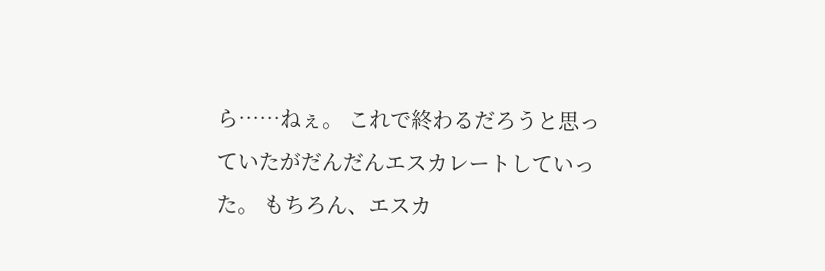ら……ねぇ。 これで終わるだろうと思っていたがだんだんエスカレートしていった。 もちろん、エスカ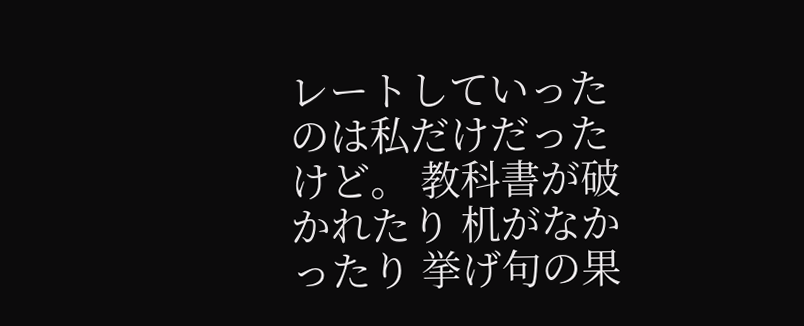レートしていったのは私だけだったけど。 教科書が破かれたり 机がなかったり 挙げ句の果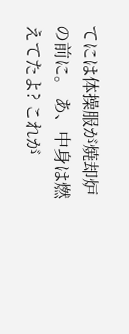てには体操服が焼却炉の前に。 あ、中身は燃えてたよ? これが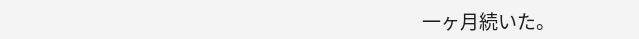一ヶ月続いた。